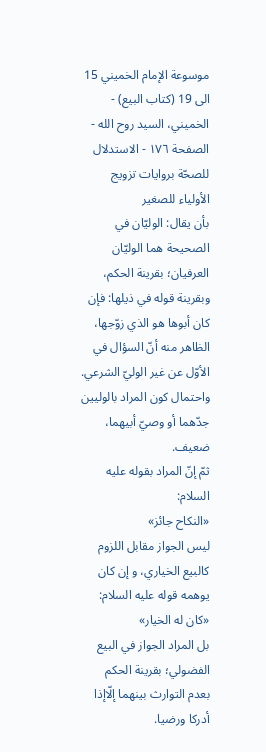موسوعة الإمام الخميني 15 الى 19 (كتاب البيع) - الخميني، السيد روح الله - الصفحة ١٧٦ - الاستدلال للصحّة بروايات تزويج الأولياء للصغير
بأن يقال: الوليّان في الصحيحة هما الوليّان العرفيان؛ بقرينة الحكم، وبقرينة قوله في ذيلها: فإن كان أبوها هو الذي زوّجها، الظاهر منه أنّ السؤال في الأوّل عن غير الوليّ الشرعي. واحتمال كون المراد بالوليين جدّهما أو وصيّ أبيهما، ضعيف.
ثمّ إنّ المراد بقوله عليه السلام:
«النكاح جائز»
ليس الجواز مقابل اللزوم كالبيع الخياري، و إن كان يوهمه قوله عليه السلام:
«كان له الخيار»
بل المراد الجواز في البيع الفضولي؛ بقرينة الحكم بعدم التوارث بينهما إلّاإذا أدركا ورضيا.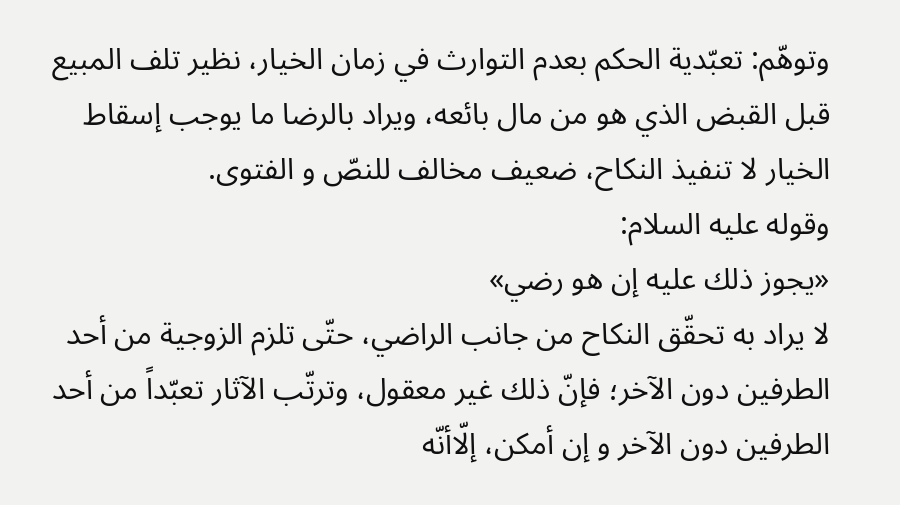وتوهّم: تعبّدية الحكم بعدم التوارث في زمان الخيار، نظير تلف المبيع قبل القبض الذي هو من مال بائعه، ويراد بالرضا ما يوجب إسقاط الخيار لا تنفيذ النكاح، ضعيف مخالف للنصّ و الفتوى.
وقوله عليه السلام:
«يجوز ذلك عليه إن هو رضي»
لا يراد به تحقّق النكاح من جانب الراضي، حتّى تلزم الزوجية من أحد الطرفين دون الآخر؛ فإنّ ذلك غير معقول، وترتّب الآثار تعبّداً من أحد الطرفين دون الآخر و إن أمكن، إلّاأنّه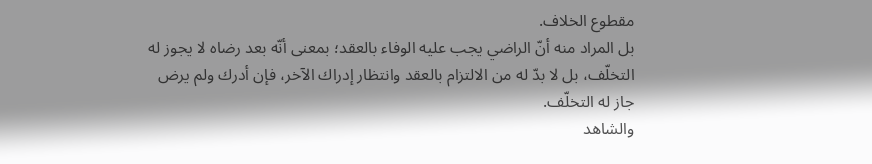مقطوع الخلاف.
بل المراد منه أنّ الراضي يجب عليه الوفاء بالعقد؛ بمعنى أنّه بعد رضاه لا يجوز له التخلّف، بل لا بدّ له من الالتزام بالعقد وانتظار إدراك الآخر، فإن أدرك ولم يرض جاز له التخلّف.
والشاهد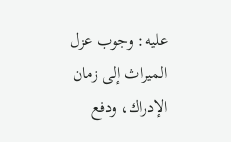عليه: وجوب عزل الميراث إلى زمان الإدراك، ودفع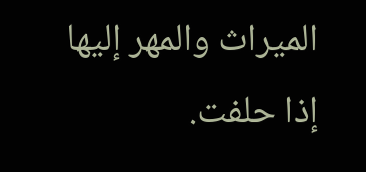الميراث والمهر إليها إذا حلفت.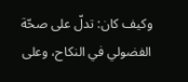وكيف كان: تدلّ على صحّة الفضولي في النكاح، وعلى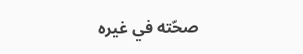صحّته في غيره